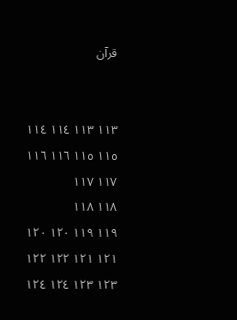قرآن


١١٣ ١١٣ ١١٤ ١١٤
١١٥ ١١٥ ١١٦ ١١٦
١١٧ ١١٧
١١٨ ١١٨
١١٩ ١١٩ ١٢٠ ١٢٠
١٢١ ١٢١ ١٢٢ ١٢٢
١٢٣ ١٢٣ ١٢٤ ١٢٤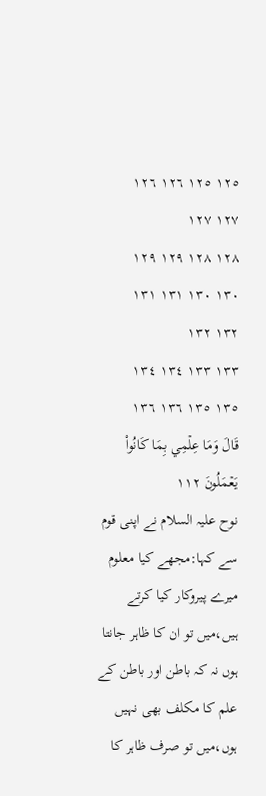١٢٥ ١٢٥ ١٢٦ ١٢٦
١٢٧ ١٢٧
١٢٨ ١٢٨ ١٢٩ ١٢٩
١٣٠ ١٣٠ ١٣١ ١٣١
١٣٢ ١٣٢
١٣٣ ١٣٣ ١٣٤ ١٣٤
١٣٥ ١٣٥ ١٣٦ ١٣٦
قَالَ وَمَا عِلۡمِي بِمَا كَانُواْ يَعۡمَلُونَ ١١٢
نوح علیہ السلام نے اپنی قوم سے کہا:مجھے کیا معلوم میرے پیروکار کیا کرتے ہیں،میں تو ان کا ظاہر جانتا ہوں نہ کہ باطن اور باطن کے علم کا مکلف بھی نہیں ہوں،میں تو صرف ظاہر کا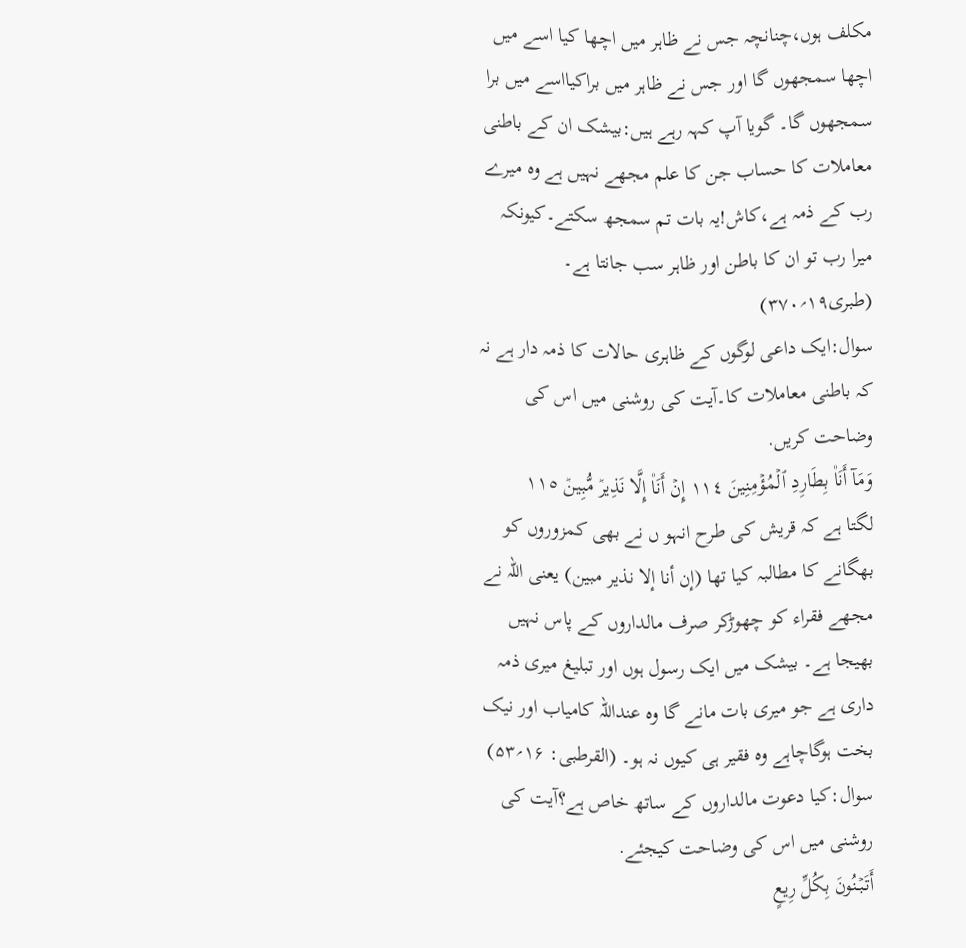مکلف ہوں،چنانچہ جس نے ظاہر میں اچھا کیا اسے میں اچھا سمجھوں گا اور جس نے ظاہر میں براکیااسے میں برا سمجھوں گا۔ گویا آپ کہہ رہے ہیں:بیشک ان کے باطنی معاملات کا حساب جن کا علم مجھے نہیں ہے وہ میرے رب کے ذمہ ہے،کاش!یہ بات تم سمجھ سکتے۔کیونکہ میرا رب تو ان کا باطن اور ظاہر سب جانتا ہے۔ (طبری۱۹؍۳۷۰)
سوال:ایک داعی لوگوں کے ظاہری حالات کا ذمہ دار ہے نہ کہ باطنی معاملات کا۔آیت کی روشنی میں اس کی وضاحت کریں.
وَمَآ أَنَا۠ بِطَارِدِ ٱلۡمُؤۡمِنِينَ ١١٤ إِنۡ أَنَا۠ إِلَّا نَذِيرٞ مُّبِينٞ ١١٥
لگتا ہے کہ قریش کی طرح انہو ں نے بھی کمزوروں کو بھگانے کا مطالبہ کیا تھا (إن أنا إلا نذير مبين) یعنی اللہ نے مجھے فقراء کو چھوڑکر صرف مالداروں کے پاس نہیں بھیجا ہے۔ بیشک میں ایک رسول ہوں اور تبلیغ میری ذمہ داری ہے جو میری بات مانے گا وہ عنداللہ کامیاب اور نیک بخت ہوگاچاہے وہ فقیر ہی کیوں نہ ہو۔ (القرطبی: ۱۶؍۵۳)
سوال:کیا دعوت مالداروں کے ساتھ خاص ہے؟آیت کی روشنی میں اس کی وضاحت کیجئے.
أَتَبۡنُونَ بِكُلِّ رِيعٍ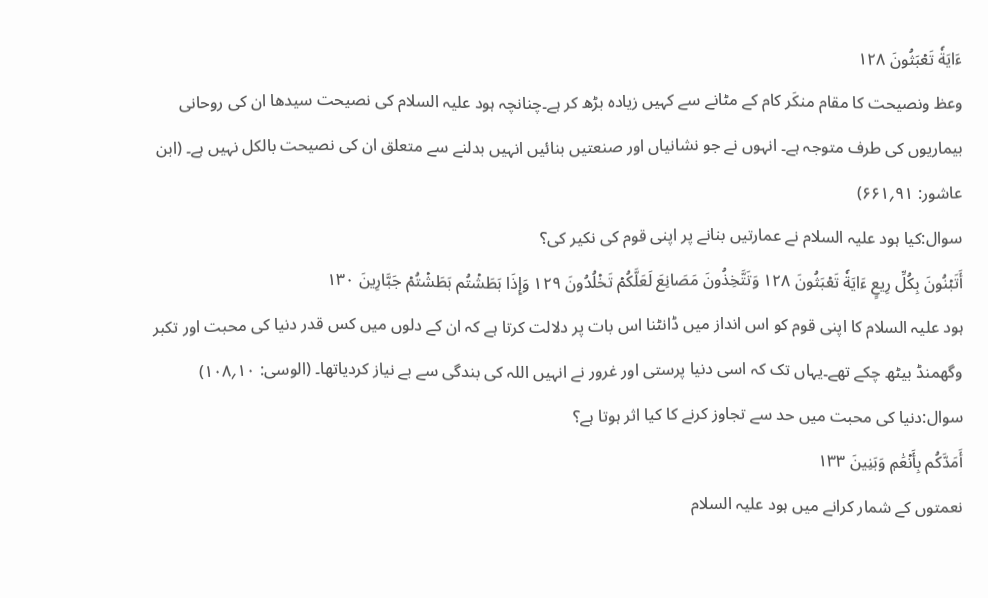ءَايَةٗ تَعۡبَثُونَ ١٢٨
وعظ ونصیحت کا مقام منکَر کام کے مٹانے سے کہیں زیادہ بڑھ کر ہے۔چنانچہ ہود علیہ السلام کی نصیحت سیدھا ان کی روحانی بیماریوں کی طرف متوجہ ہے۔ انہوں نے جو نشانیاں اور صنعتیں بنائیں انہیں بدلنے سے متعلق ان کی نصیحت بالکل نہیں ہے۔ (ابن عاشور: ۹۱؍۶۶۱)
سوال:کیا ہود علیہ السلام نے عمارتیں بنانے پر اپنی قوم کی نکیر کی؟
أَتَبۡنُونَ بِكُلِّ رِيعٍ ءَايَةٗ تَعۡبَثُونَ ١٢٨ وَتَتَّخِذُونَ مَصَانِعَ لَعَلَّكُمۡ تَخۡلُدُونَ ١٢٩ وَإِذَا بَطَشۡتُم بَطَشۡتُمۡ جَبَّارِينَ ١٣٠
ہود علیہ السلام کا اپنی قوم کو اس انداز میں ڈانٹنا اس بات پر دلالت کرتا ہے کہ ان کے دلوں میں کس قدر دنیا کی محبت اور تکبر وگھمنڈ بیٹھ چکے تھے۔یہاں تک کہ اسی دنیا پرستی اور غرور نے انہیں اللہ کی بندگی سے بے نیاز کردیاتھا۔ (الوسی: ۱۰؍۱۰۸)
سوال:دنیا کی محبت میں حد سے تجاوز کرنے کا کیا اثر ہوتا ہے؟
أَمَدَّكُم بِأَنۡعَٰمٖ وَبَنِينَ ١٣٣
نعمتوں کے شمار کرانے میں ہود علیہ السلام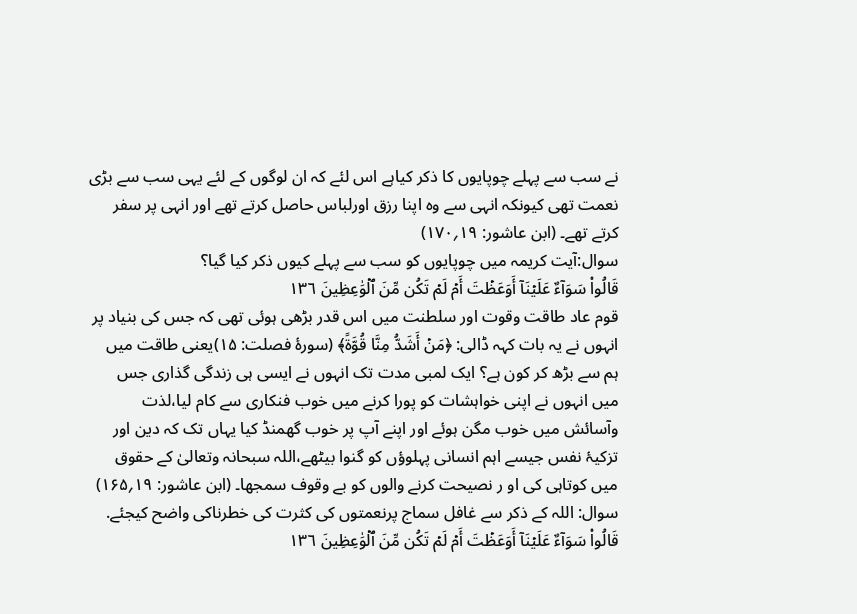نے سب سے پہلے چوپایوں کا ذکر کیاہے اس لئے کہ ان لوگوں کے لئے یہی سب سے بڑی نعمت تھی کیونکہ انہی سے وہ اپنا رزق اورلباس حاصل کرتے تھے اور انہی پر سفر کرتے تھے۔ (ابن عاشور: ۱۹؍۱۷۰)
سوال:آیت کریمہ میں چوپایوں کو سب سے پہلے کیوں ذکر کیا گیا؟
قَالُواْ سَوَآءٌ عَلَيۡنَآ أَوَعَظۡتَ أَمۡ لَمۡ تَكُن مِّنَ ٱلۡوَٰعِظِينَ ١٣٦
قوم عاد طاقت وقوت اور سلطنت میں اس قدر بڑھی ہوئی تھی کہ جس کی بنیاد پر انہوں نے یہ بات کہہ ڈالی: ﴿مَنۡ أَشَدُّ مِنَّا قُوَّةً﴾ (سورۂ فصلت: ۱۵)یعنی طاقت میں ہم سے بڑھ کر کون ہے؟ ایک لمبی مدت تک انہوں نے ایسی ہی زندگی گذاری جس میں انہوں نے اپنی خواہشات کو پورا کرنے میں خوب فنکاری سے کام لیا،لذت وآسائش میں خوب مگن ہوئے اور اپنے آپ پر خوب گھمنڈ کیا یہاں تک کہ دین اور تزکیۂ نفس جیسے اہم انسانی پہلوؤں کو گنوا بیٹھے،اللہ سبحانہ وتعالیٰ کے حقوق میں کوتاہی کی او ر نصیحت کرنے والوں کو بے وقوف سمجھا۔ (ابن عاشور: ۱۹؍۱۶۵)
سوال: اللہ کے ذکر سے غافل سماج پرنعمتوں کی کثرت کی خطرناکی واضح کیجئے.
قَالُواْ سَوَآءٌ عَلَيۡنَآ أَوَعَظۡتَ أَمۡ لَمۡ تَكُن مِّنَ ٱلۡوَٰعِظِينَ ١٣٦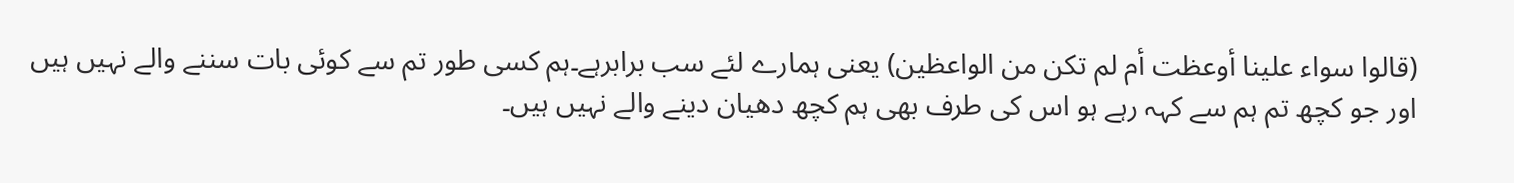(قالوا سواء علينا أوعظت أم لم تكن من الواعظين) یعنی ہمارے لئے سب برابرہے۔ہم کسی طور تم سے کوئی بات سننے والے نہیں ہیں اور جو کچھ تم ہم سے کہہ رہے ہو اس کی طرف بھی ہم کچھ دھیان دینے والے نہیں ہیں۔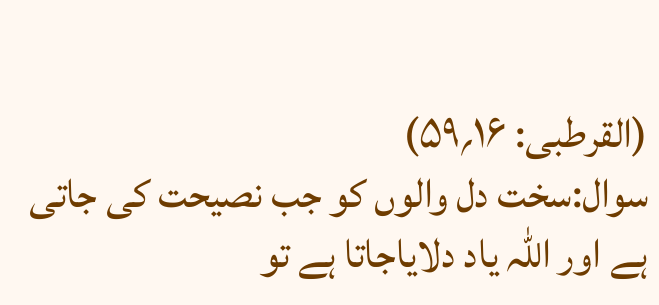(القرطبی: ۱۶؍۵۹)
سوال:سخت دل والوں کو جب نصیحت کی جاتی ہے اور اللہ یاد دلایاجاتا ہے تو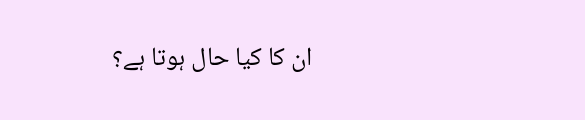ان کا کیا حال ہوتا ہے؟